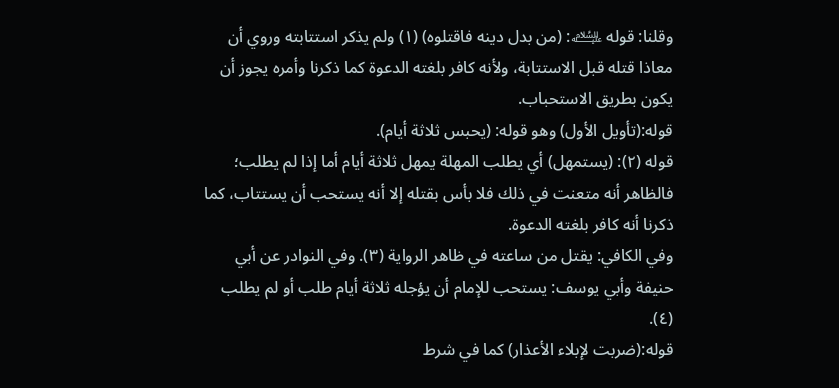وقلنا: قوله ﵇: (من بدل دينه فاقتلوه) (١) ولم يذكر استتابته وروي أن معاذا قتله قبل الاستتابة، ولأنه كافر بلغته الدعوة كما ذكرنا وأمره يجوز أن يكون بطريق الاستحباب.
قوله:(تأويل الأول) وهو قوله: (يحبس ثلاثة أيام).
قوله (٢): (يستمهل) أي يطلب المهلة يمهل ثلاثة أيام أما إذا لم يطلب؛ فالظاهر أنه متعنت في ذلك فلا بأس بقتله إلا أنه يستحب أن يستتاب، كما ذكرنا أنه كافر بلغته الدعوة.
وفي الكافي: يقتل من ساعته في ظاهر الرواية (٣). وفي النوادر عن أبي حنيفة وأبي يوسف: يستحب للإمام أن يؤجله ثلاثة أيام طلب أو لم يطلب (٤).
قوله:(ضربت لإبلاء الأعذار) كما في شرط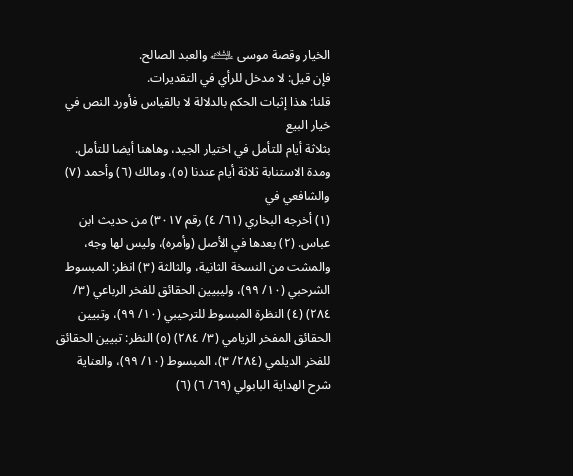الخيار وقصة موسى ﵇ والعبد الصالح.
فإن قيل: لا مدخل للرأي في التقديرات.
قلنا: هذا إثبات الحكم بالدلالة لا بالقياس فأورد النص في خيار البيع
بثلاثة أيام للتأمل في اختيار الجيد، وهاهنا أيضا للتأمل.
ومدة الاستنابة ثلاثة أيام عندنا (٥)، ومالك (٦) وأحمد (٧) والشافعي في
(١) أخرجه البخاري (٦١/ ٤) رقم ٣٠١٧) من حديث ابن عباس. (٢) بعدها في الأصل (وأمره)، وليس لها وجه، والمشت من النسخة الثانية، والثالثة (٣) انظر: المبسوط الشرحبي (١٠/ ٩٩)، وليبيين الحقائق للفخر الرباعي (٣/ ٢٨٤) (٤) النظرة المبسوط للترحيبي (١٠/ ٩٩)، وتبيين الحقائق المفخر الزيامي (٣/ ٢٨٤) (٥) النظر: تبيين الحقائق للفخر الديلمي (٢٨٤/ ٣)، المبسوط (١٠/ ٩٩)، والعناية شرح الهداية البابولي (٦٩/ ٦) (٦)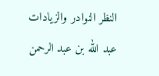النظر النوادر والزيادات عبد الله بن عبد الرحمن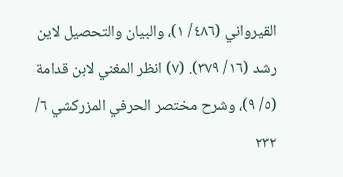القيرواني (٤٨٦/ ١)، والبيان والتحصيل لاين رشد (١٦/ ٣٧٩). (٧) انظر المغني لابن قدامة (٥/ ٩)، وشرح مختصر الحرفي المزركشي ٦/ ٢٣٢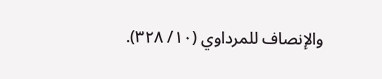والإنصاف للمرداوي (١٠/ ٣٢٨).